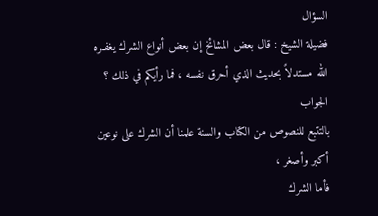السؤال
فضيلة الشيخ : قال بعض المشائخ إن بعض أنواع الشرك يغفـره الله مستدلاً بحديث الذي أحرق نفسه ، فما رأيكم في ذلك ؟
الجواب
بالتتبع للنصوص من الكتاب والسنة علمنا أن الشرك على نوعين أكبر وأصغر ،
فأما الشرك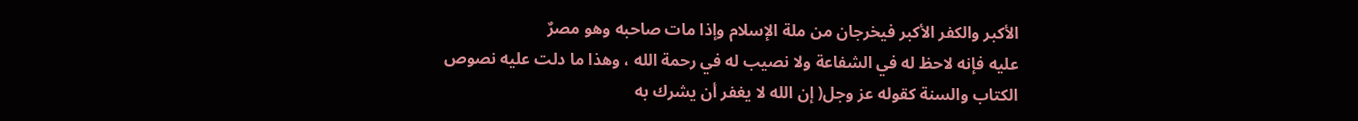الأكبر والكفر الأكبر فيخرجان من ملة الإسلام وإذا مات صاحبه وهو مصرٌ
عليه فإنه لاحظ له في الشفاعة ولا نصيب له في رحمة الله ، وهذا ما دلت عليه نصوص
الكتاب والسنة كقوله عز وجل( إن الله لا يغفر أن يشرك به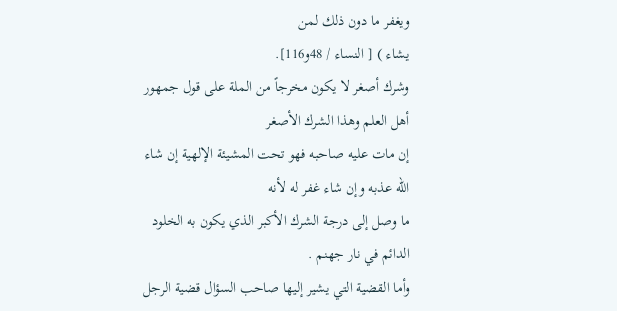ويغفر ما دون ذلك لمن
يشاء ) [ النساء / 48و116].
وشرك أصغر لا يكون مخرجاً من الملة على قول جمهور أهل العلم وهذا الشرك الأصغر
إن مات عليه صاحبه فهو تحت المشيئة الإلهية إن شاء الله عذبه وإن شاء غفر له لأنه
ما وصل إلى درجة الشرك الأكبر الذي يكون به الخلود الدائم في نار جهنم .
وأما القضية التي يشير إليها صاحب السؤال قضية الرجل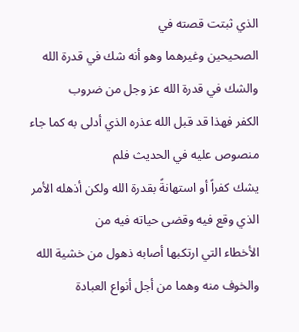الذي ثبتت قصته في
الصحيحين وغيرهما وهو أنه شك في قدرة الله والشك في قدرة الله عز وجل من ضروب
الكفر فهذا قد قبل الله عذره الذي أدلى به كما جاء منصوص عليه في الحديث فلم
يشك كفراً أو استهانةً بقدرة الله ولكن أذهله الأمر الذي وقع فيه وقضى حياته فيه من
الأخطاء التي ارتكبها أصابه ذهول من خشية الله والخوف منه وهما من أجل أنواع العبادة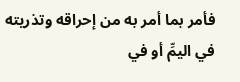فأمر بما أمر به من إحراقه وتذريته في اليمِّ أو في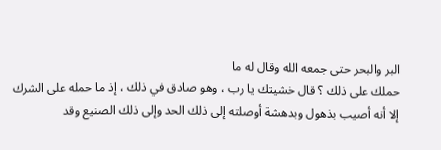البر والبحر حتى جمعه الله وقال له ما
حملك على ذلك ؟ قال خشيتك يا رب ، وهو صادق في ذلك ، إذ ما حمله على الشرك
إلا أنه أصيب بذهول وبدهشة أوصلته إلى ذلك الحد وإلى ذلك الصنيع وقد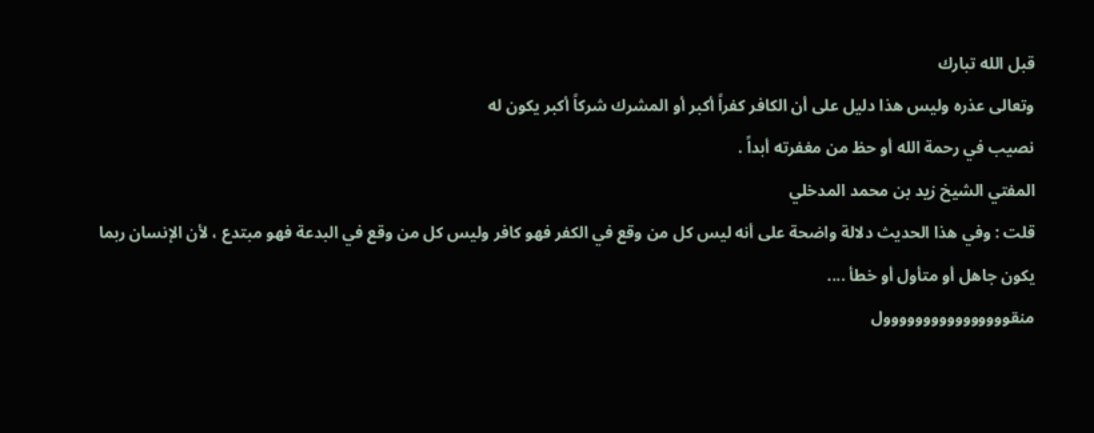قبل الله تبارك
وتعالى عذره وليس هذا دليل على أن الكافر كفراً أكبر أو المشرك شركاً أكبر يكون له
نصيب في رحمة الله أو حظ من مغفرته أبداً .
المفتي الشيخ زيد بن محمد المدخلي
قلت : وفي هذا الحديث دلالة واضحة على أنه ليس كل من وقع في الكفر فهو كافر وليس كل من وقع في البدعة فهو مبتدع ، لأن الإنسان ربما يكون جاهل أو متأول أو خطأ ....
منقوووووووووووووووول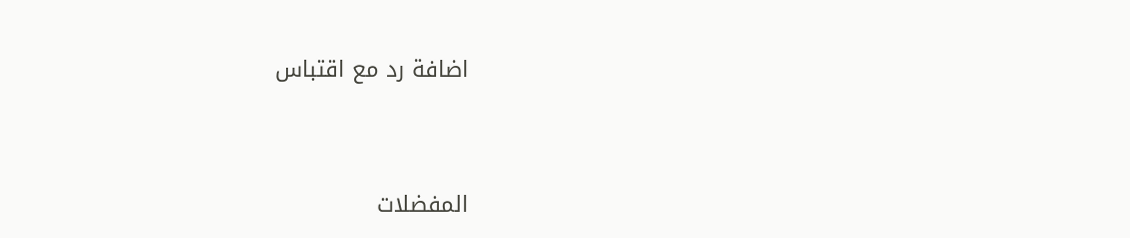اضافة رد مع اقتباس




المفضلات